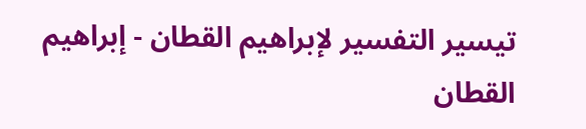تيسير التفسير لإبراهيم القطان - إبراهيم القطان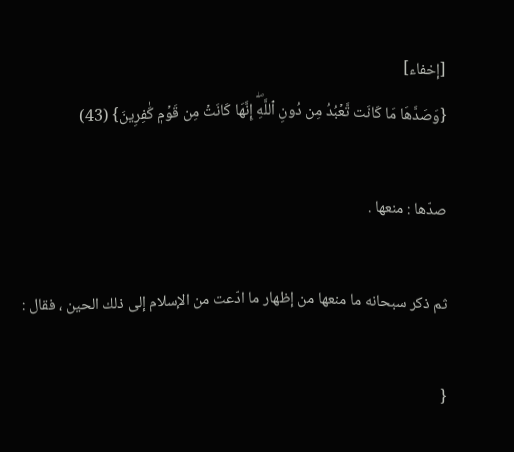[إخفاء]
{وَصَدَّهَا مَا كَانَت تَّعۡبُدُ مِن دُونِ ٱللَّهِۖ إِنَّهَا كَانَتۡ مِن قَوۡمٖ كَٰفِرِينَ} (43)

صدّها : منعها .

ثم ذكر سبحانه ما منعها من إظهار ما ادّعت من الإسلام إلى ذلك الحين ، فقال :

{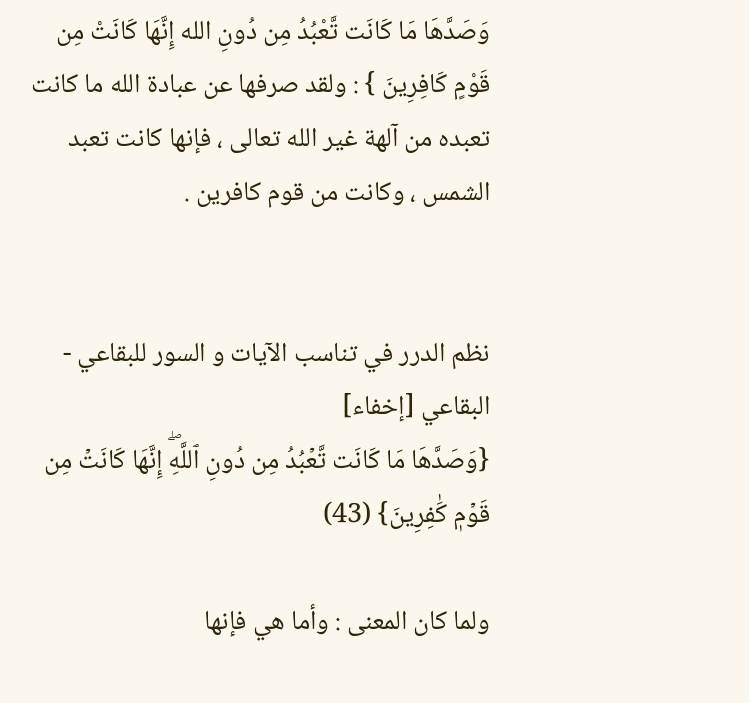وَصَدَّهَا مَا كَانَت تَّعْبُدُ مِن دُونِ الله إِنَّهَا كَانَتْ مِن قَوْمٍ كَافِرِينَ } : ولقد صرفها عن عبادة الله ما كانت تعبده من آلهة غير الله تعالى ، فإنها كانت تعبد الشمس ، وكانت من قوم كافرين .


نظم الدرر في تناسب الآيات و السور للبقاعي - البقاعي [إخفاء]
{وَصَدَّهَا مَا كَانَت تَّعۡبُدُ مِن دُونِ ٱللَّهِۖ إِنَّهَا كَانَتۡ مِن قَوۡمٖ كَٰفِرِينَ} (43)

ولما كان المعنى : وأما هي فإنها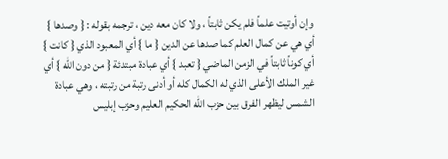وإن أوتيت علماً فلم يكن ثابتاً ، ولا كان معه دين ، ترجمه بقوله : { وصدها } أي هي عن كمال العلم كما صدها عن الدين { ما } أي المعبود الذي { كانت } أي كوناً ثابتاً في الزمن الماضي { تعبد } أي عبادة مبتدئة { من دون الله } أي غير الملك الأعلى الذي له الكمال كله أو أدنى رتبة من رتبته ، وهي عبادة الشمس ليظهر الفرق بين حزب الله الحكيم العليم وحزب إبليس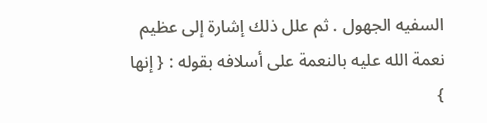السفيه الجهول . ثم علل ذلك إشارة إلى عظيم نعمة الله عليه بالنعمة على أسلافه بقوله : { إنها }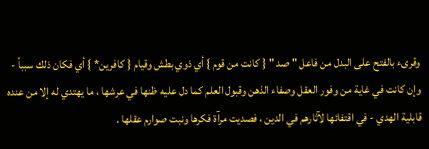وقرىء بالفتح على البدل من فاعل " صد " { كانت من قوم } أي ذوي بطش وقيام { كافرين* } أي فكان ذلك سبباً - وإن كانت في غاية من وفور العقل وصفاء الذهن وقبول العلم كما دل عليه ظنها في عرشها ، ما يهتدي له إلا من عنده قابلية الهدي - في اقتفائها لآثارهم في الدين ، فصديت مرآة فكرها ونبت صوارم عقلها .